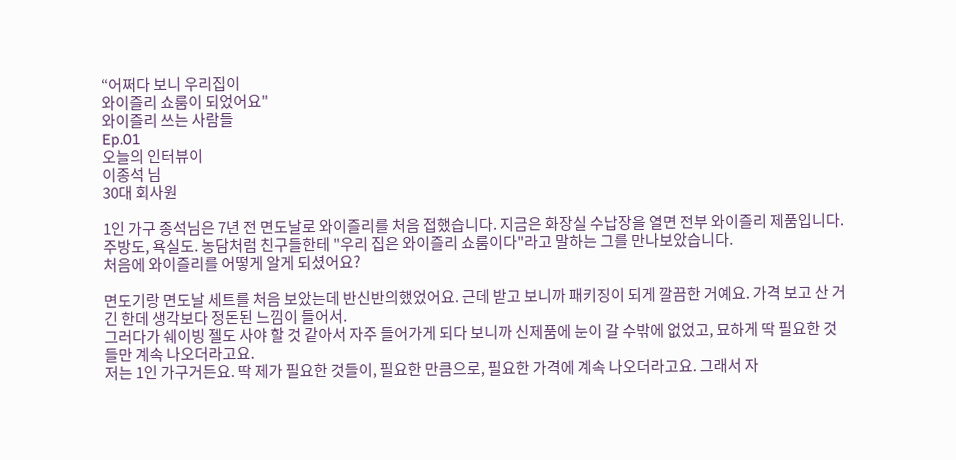“어쩌다 보니 우리집이
와이즐리 쇼룸이 되었어요"
와이즐리 쓰는 사람들
Ep.01
오늘의 인터뷰이
이종석 님
30대 회사원

1인 가구 종석님은 7년 전 면도날로 와이즐리를 처음 접했습니다. 지금은 화장실 수납장을 열면 전부 와이즐리 제품입니다. 주방도, 욕실도. 농담처럼 친구들한테 "우리 집은 와이즐리 쇼룸이다"라고 말하는 그를 만나보았습니다.
처음에 와이즐리를 어떻게 알게 되셨어요?

면도기랑 면도날 세트를 처음 보았는데 반신반의했었어요. 근데 받고 보니까 패키징이 되게 깔끔한 거예요. 가격 보고 산 거긴 한데 생각보다 정돈된 느낌이 들어서.
그러다가 쉐이빙 젤도 사야 할 것 같아서 자주 들어가게 되다 보니까 신제품에 눈이 갈 수밖에 없었고, 묘하게 딱 필요한 것들만 계속 나오더라고요.
저는 1인 가구거든요. 딱 제가 필요한 것들이, 필요한 만큼으로, 필요한 가격에 계속 나오더라고요. 그래서 자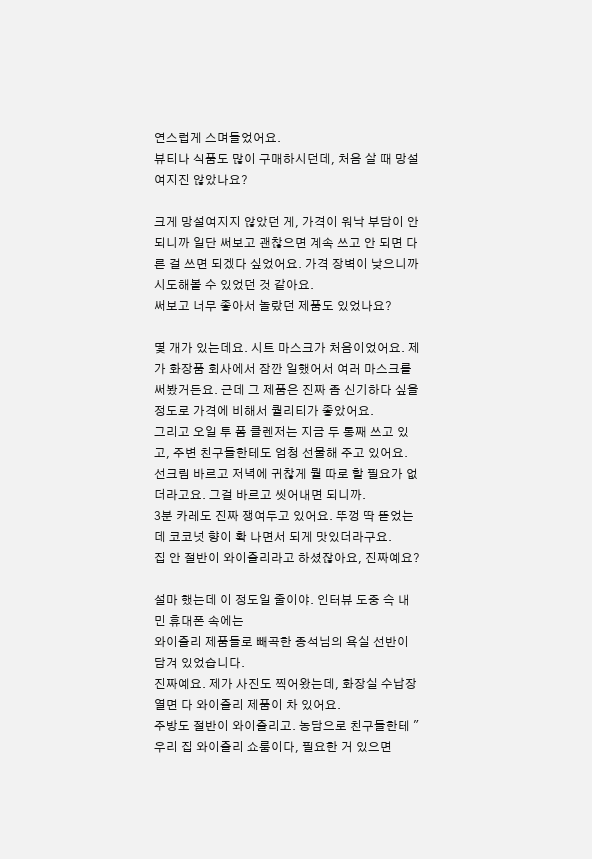연스럽게 스며들었어요.
뷰티나 식품도 많이 구매하시던데, 처음 살 때 망설여지진 않았나요?

크게 망설여지지 않았던 게, 가격이 워낙 부담이 안 되니까 일단 써보고 괜찮으면 계속 쓰고 안 되면 다른 걸 쓰면 되겠다 싶었어요. 가격 장벽이 낮으니까 시도해볼 수 있었던 것 같아요.
써보고 너무 좋아서 놀랐던 제품도 있었나요?

몇 개가 있는데요. 시트 마스크가 처음이었어요. 제가 화장품 회사에서 잠깐 일했어서 여러 마스크를 써봤거든요. 근데 그 제품은 진짜 좀 신기하다 싶을 정도로 가격에 비해서 퀄리티가 좋았어요.
그리고 오일 투 폼 클렌저는 지금 두 통째 쓰고 있고, 주변 친구들한테도 엄청 선물해 주고 있어요. 선크림 바르고 저녁에 귀찮게 뭘 따로 할 필요가 없더라고요. 그걸 바르고 씻어내면 되니까.
3분 카레도 진짜 쟁여두고 있어요. 뚜껑 딱 뜯었는데 코코넛 향이 확 나면서 되게 맛있더라구요.
집 안 절반이 와이즐리라고 하셨잖아요, 진짜예요?

설마 했는데 이 정도일 줄이야. 인터뷰 도중 슥 내민 휴대폰 속에는
와이즐리 제품들로 빼곡한 종석님의 욕실 선반이 담겨 있었습니다.
진짜예요. 제가 사진도 찍어왔는데, 화장실 수납장 열면 다 와이즐리 제품이 차 있어요.
주방도 절반이 와이즐리고. 농담으로 친구들한테 "우리 집 와이즐리 쇼룸이다, 필요한 거 있으면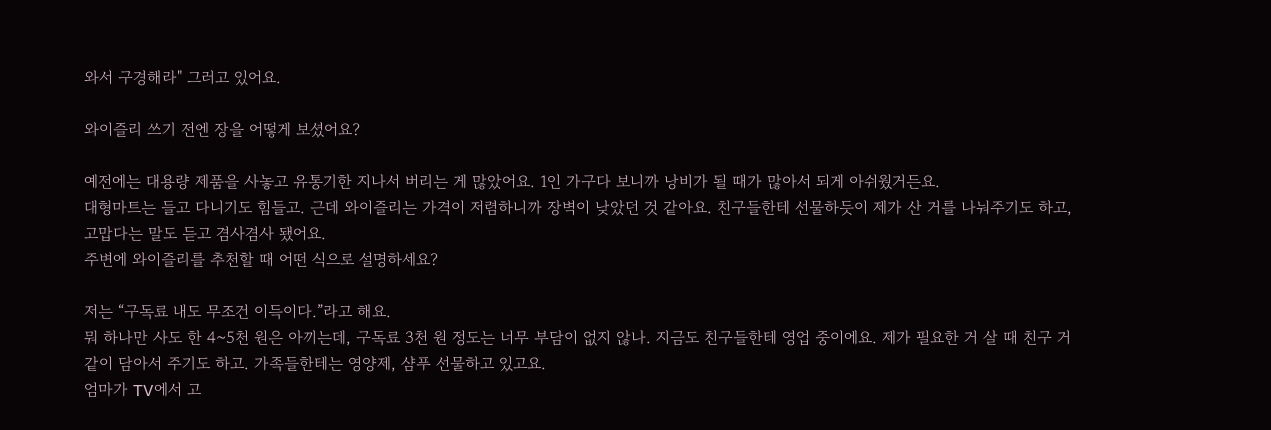와서 구경해라" 그러고 있어요.

와이즐리 쓰기 전엔 장을 어떻게 보셨어요?

예전에는 대용량 제품을 사놓고 유통기한 지나서 버리는 게 많았어요. 1인 가구다 보니까 낭비가 될 때가 많아서 되게 아쉬웠거든요.
대형마트는 들고 다니기도 힘들고. 근데 와이즐리는 가격이 저렴하니까 장벽이 낮았던 것 같아요. 친구들한테 선물하듯이 제가 산 거를 나눠주기도 하고, 고맙다는 말도 듣고 겸사겸사 됐어요.
주변에 와이즐리를 추천할 때 어떤 식으로 설명하세요?

저는 “구독료 내도 무조건 이득이다.”라고 해요.
뭐 하나만 사도 한 4~5천 원은 아끼는데, 구독료 3천 원 정도는 너무 부담이 없지 않나. 지금도 친구들한테 영업 중이에요. 제가 필요한 거 살 때 친구 거 같이 담아서 주기도 하고. 가족들한테는 영양제, 샴푸 선물하고 있고요.
엄마가 TV에서 고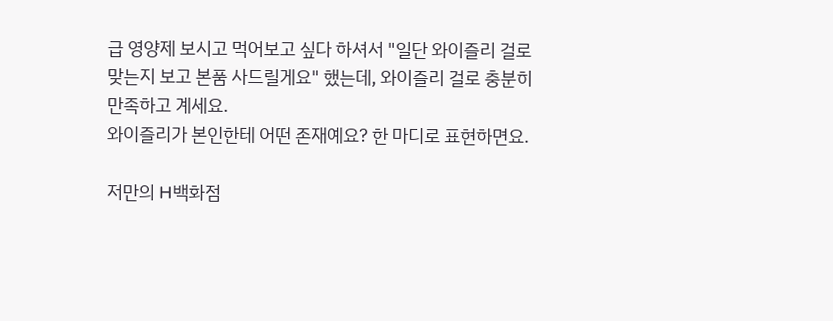급 영양제 보시고 먹어보고 싶다 하셔서 "일단 와이즐리 걸로 맞는지 보고 본품 사드릴게요" 했는데, 와이즐리 걸로 충분히 만족하고 계세요.
와이즐리가 본인한테 어떤 존재예요? 한 마디로 표현하면요.

저만의 H백화점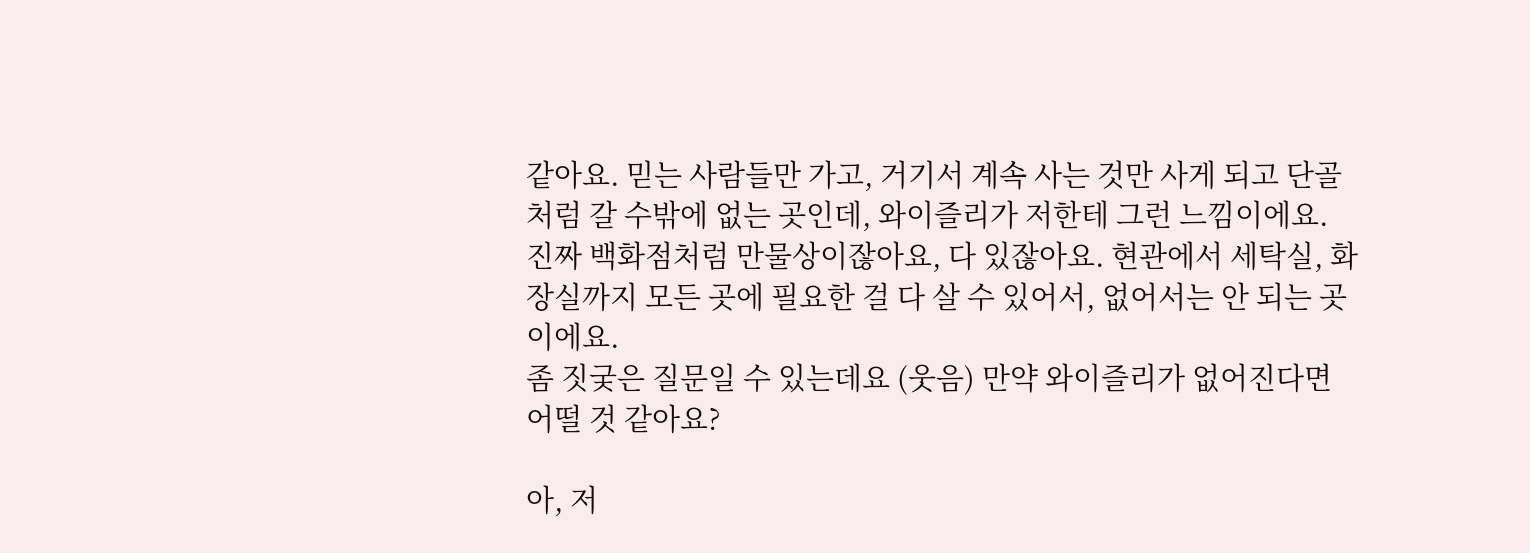같아요. 믿는 사람들만 가고, 거기서 계속 사는 것만 사게 되고 단골처럼 갈 수밖에 없는 곳인데, 와이즐리가 저한테 그런 느낌이에요.
진짜 백화점처럼 만물상이잖아요, 다 있잖아요. 현관에서 세탁실, 화장실까지 모든 곳에 필요한 걸 다 살 수 있어서, 없어서는 안 되는 곳이에요.
좀 짓궂은 질문일 수 있는데요 (웃음) 만약 와이즐리가 없어진다면 어떨 것 같아요?

아, 저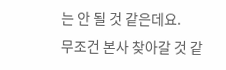는 안 될 것 같은데요.
무조건 본사 찾아갈 것 같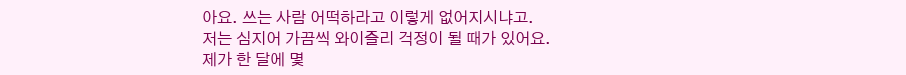아요. 쓰는 사람 어떡하라고 이렇게 없어지시냐고.
저는 심지어 가끔씩 와이즐리 걱정이 될 때가 있어요.
제가 한 달에 몇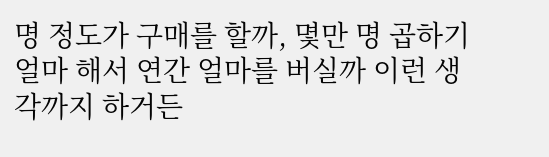명 정도가 구매를 할까, 몇만 명 곱하기 얼마 해서 연간 얼마를 버실까 이런 생각까지 하거든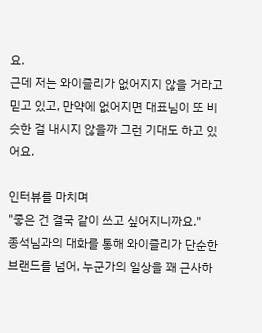요.
근데 저는 와이즐리가 없어지지 않을 거라고 믿고 있고, 만약에 없어지면 대표님이 또 비슷한 걸 내시지 않을까 그런 기대도 하고 있어요.

인터뷰를 마치며
"좋은 건 결국 같이 쓰고 싶어지니까요."
종석님과의 대화를 통해 와이즐리가 단순한 브랜드를 넘어, 누군가의 일상을 꽤 근사하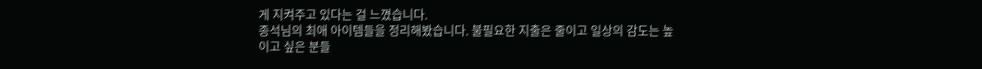게 지켜주고 있다는 걸 느꼈습니다.
종석님의 최애 아이템들을 정리해봤습니다. 불필요한 지출은 줄이고 일상의 감도는 높이고 싶은 분들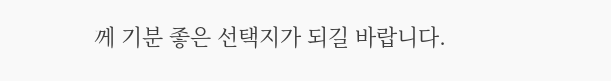께 기분 좋은 선택지가 되길 바랍니다.